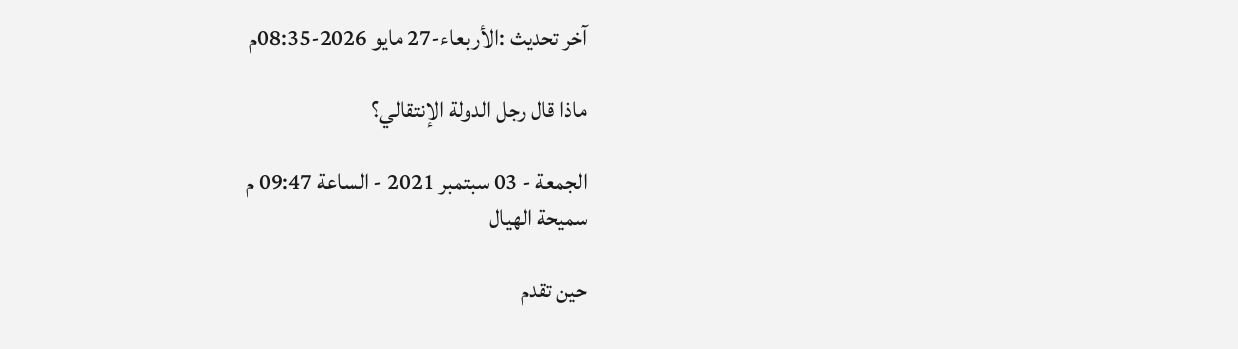آخر تحديث :الأربعاء-27 مايو 2026-08:35م

ماذا قال رجل الدولة الإنتقالي؟

الجمعة - 03 سبتمبر 2021 - الساعة 09:47 م
سميحة الهيال

حين تقدم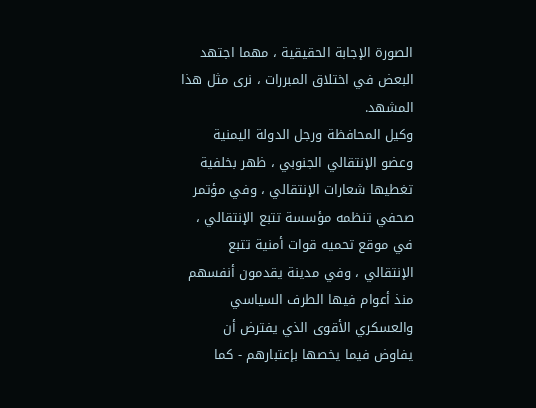الصورة الإجابة الحقيقية ، مهما اجتهد البعض في اختلاق المبررات ، نرى مثل هذا المشهد.
وكيل المحافظة ورجل الدولة اليمنية وعضو الإنتقالي الجنوبي ، ظهر بخلفية تغطيها شعارات الإنتقالي ، وفي مؤتمر صحفي تنظمه مؤسسة تتبع الإنتقالي ، في موقع تحميه قوات أمنية تتبع الإنتقالي ، وفي مدينة يقدمون أنفسهم منذ أعوام فيها الطرف السياسي والعسكري الأقوى الذي يفترض أن يفاوض فيما يخصها بإعتبارهم - كما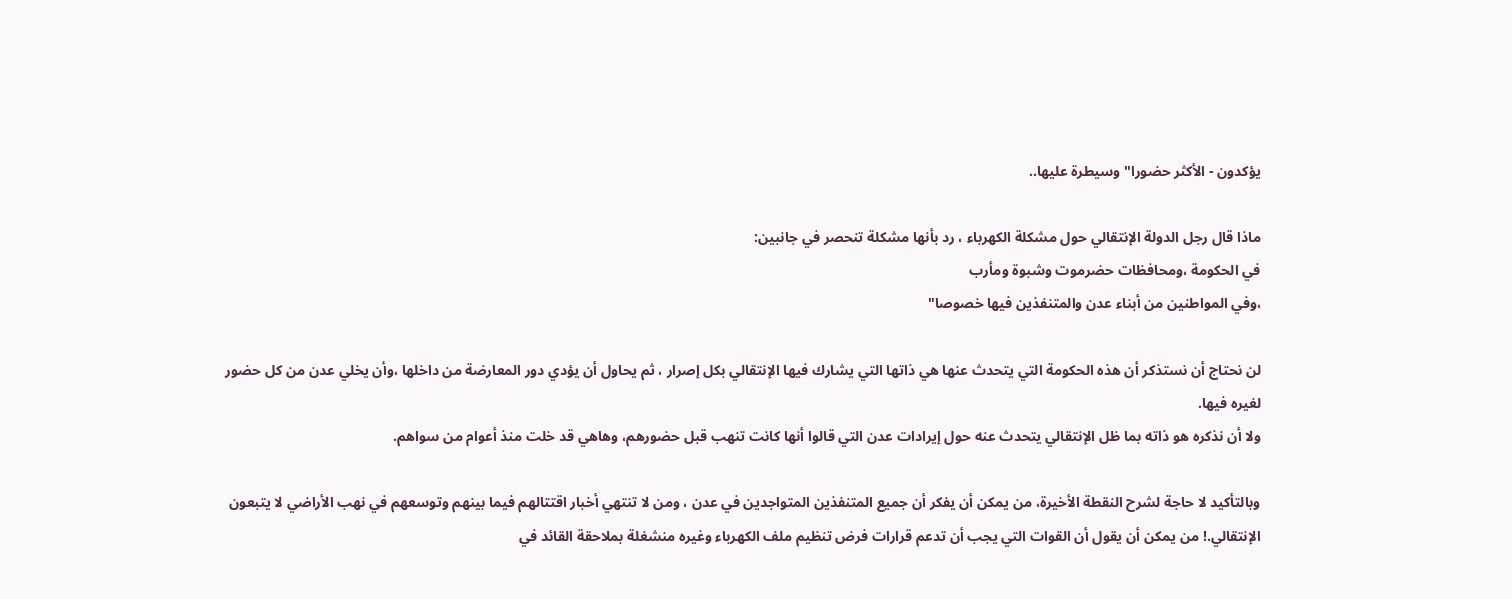يؤكدون - الأكثر حضورا" وسيطرة عليها..

ماذا قال رجل الدولة الإنتقالي حول مشكلة الكهرباء ، رد بأنها مشكلة تنحصر في جانبين:
في الحكومة ،ومحافظات حضرموت وشبوة ومأرب
،وفي المواطنين من أبناء عدن والمتنفذين فيها خصوصا"

لن نحتاج أن نستذكر أن هذه الحكومة التي يتحدث عنها هي ذاتها التي يشارك فيها الإنتقالي بكل إصرار ، ثم يحاول أن يؤدي دور المعارضة من داخلها ،وأن يخلي عدن من كل حضور لغيره فيها.
ولا أن نذكره هو ذاته بما ظل الإنتقالي يتحدث عنه حول إيرادات عدن التي قالوا أنها كانت تنهب قبل حضورهم، وهاهي قد خلت منذ أعوام من سواهم.

وبالتأكيد لا حاجة لشرح النقطة الأخيرة، من يمكن أن يفكر أن جميع المتنفذين المتواجدين في عدن ، ومن لا تنتهي أخبار اقتتالهم فيما بينهم وتوسعهم في نهب الأراضي لا يتبعون الإنتقالي.! من يمكن أن يقول أن القوات التي يجب أن تدعم قرارات فرض تنظيم ملف الكهرباء وغيره منشغلة بملاحقة القائد في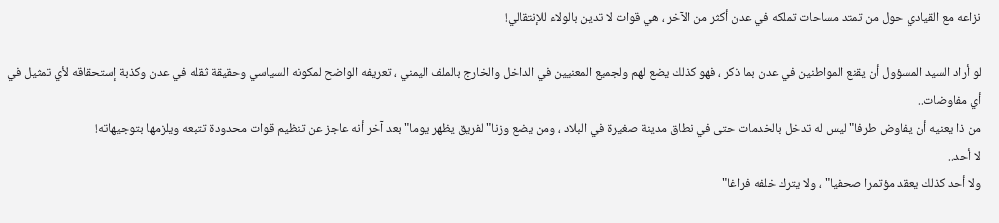نزاعه مع القيادي حول من تمتد مساحات تملكه في عدن أكثر من الآخر ، هي قوات لا تدين بالولاء للإنتقالي!

لو أراد السيد المسؤول أن يقنع المواطنين في عدن بما ذكر ، فهو كذلك يضع لهم ولجميع المعنيين في الداخل والخارج بالملف اليمني ، تعريفه الواضح لمكونه السياسي وحقيقة ثقله في عدن وكذبة إستحقاقه لأي تمثيل في أي مفاوضات..
من ذا يعنيه أن يفاوض طرفا" ليس له تدخل بالخدمات حتى في نطاق مدينة صغيرة في البلاد ، ومن يضع وزنا" لفريق يظهر يوما" بعد آخر أنه عاجز عن تنظيم قوات محدودة تتبعه ويلزمها بتوجيهاته!
لا أحد..
ولا أحد كذلك يعقد مؤتمرا صحفيا" ، ولا يترك خلفه فراغا"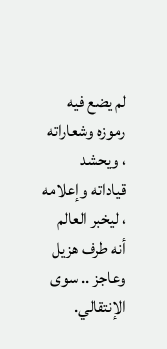لم يضع فيه رموزه وشعاراته ، ويحشد قياداته وإعلامه ، ليخبر العالم أنه طرف هزيل وعاجز .. سوى الإنتقالي.